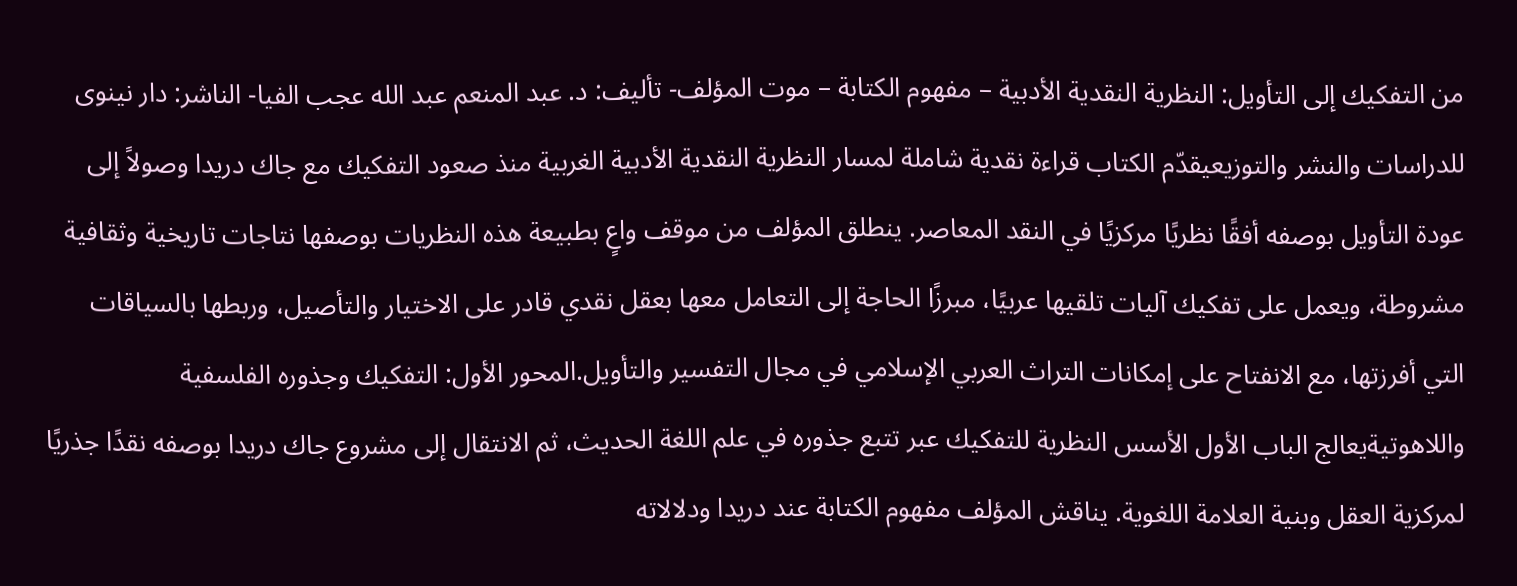من التفكيك إلى التأويل: النظرية النقدية الأدبية – مفهوم الكتابة – موت المؤلف- تأليف: د. عبد المنعم عبد الله عجب الفيا- الناشر: دار نينوى للدراسات والنشر والتوزيعيقدّم الكتاب قراءة نقدية شاملة لمسار النظرية النقدية الأدبية الغربية منذ صعود التفكيك مع جاك دريدا وصولاً إلى عودة التأويل بوصفه أفقًا نظريًا مركزيًا في النقد المعاصر. ينطلق المؤلف من موقف واعٍ بطبيعة هذه النظريات بوصفها نتاجات تاريخية وثقافية مشروطة، ويعمل على تفكيك آليات تلقيها عربيًا، مبرزًا الحاجة إلى التعامل معها بعقل نقدي قادر على الاختيار والتأصيل، وربطها بالسياقات التي أفرزتها، مع الانفتاح على إمكانات التراث العربي الإسلامي في مجال التفسير والتأويل.المحور الأول: التفكيك وجذوره الفلسفية واللاهوتيةيعالج الباب الأول الأسس النظرية للتفكيك عبر تتبع جذوره في علم اللغة الحديث، ثم الانتقال إلى مشروع جاك دريدا بوصفه نقدًا جذريًا لمركزية العقل وبنية العلامة اللغوية. يناقش المؤلف مفهوم الكتابة عند دريدا ودلالاته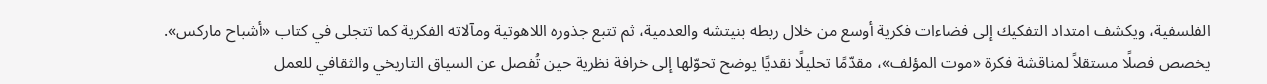الفلسفية، ويكشف امتداد التفكيك إلى فضاءات فكرية أوسع من خلال ربطه بنيتشه والعدمية، ثم تتبع جذوره اللاهوتية ومآلاته الفكرية كما تتجلى في كتاب «أشباح ماركس». يخصص فصلًا مستقلاً لمناقشة فكرة «موت المؤلف»، مقدّمًا تحليلًا نقديًا يوضح تحوّلها إلى خرافة نظرية حين تُفصل عن السياق التاريخي والثقافي للعمل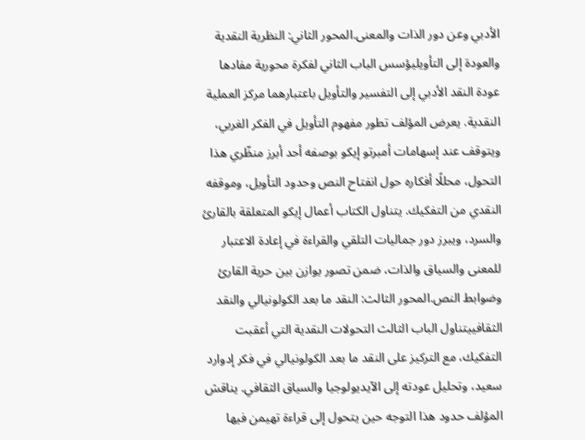الأدبي وعن دور الذات والمعنى.المحور الثاني: النظرية النقدية والعودة إلى التأويليؤسس الباب الثاني لفكرة محورية مفادها عودة النقد الأدبي إلى التفسير والتأويل باعتبارهما مركز العملية النقدية. يعرض المؤلف تطور مفهوم التأويل في الفكر الغربي، ويتوقف عند إسهامات أمبرتو إيكو بوصفه أحد أبرز منظّري هذا التحول، محللًا أفكاره حول انفتاح النص وحدود التأويل، وموقفه النقدي من التفكيك. يتناول الكتاب أعمال إيكو المتعلقة بالقارئ والسرد، ويبرز دور جماليات التلقي والقراءة في إعادة الاعتبار للمعنى والسياق والذات، ضمن تصور يوازن بين حرية القارئ وضوابط النص.المحور الثالث: النقد ما بعد الكولونيالي والنقد الثقافييتناول الباب الثالث التحولات النقدية التي أعقبت التفكيك، مع التركيز على النقد ما بعد الكولونيالي في فكر إدوارد سعيد، وتحليل عودته إلى الآيديولوجيا والسياق الثقافي. يناقش المؤلف حدود هذا التوجه حين يتحول إلى قراءة تهيمن فيها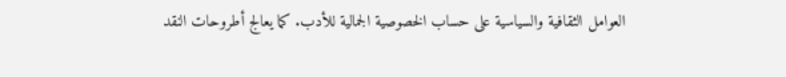العوامل الثقافية والسياسية على حساب الخصوصية الجمالية للأدب. كما يعالج أطروحات النقد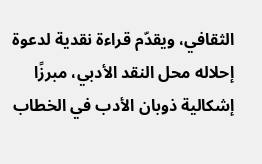الثقافي، ويقدّم قراءة نقدية لدعوة إحلاله محل النقد الأدبي، مبرزًا إشكالية ذوبان الأدب في الخطاب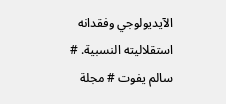الآيديولوجي وفقدانه استقلاليته النسبية. # سالم يفوت # مجلة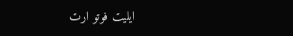ايليت فوتو ارت